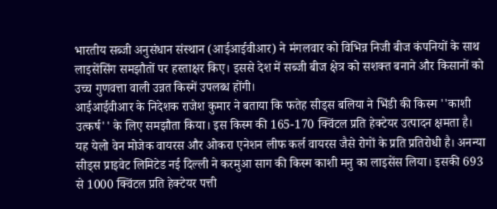भारतीय सब्जी अनुसंधान संस्थान (आईआईवीआर) ने मंगलवार को विभिन्न निजी बीज कंपनियों के साथ लाइसेंसिंग समझौतों पर हस्ताक्षर किए। इससे देश में सब्जी बीज क्षेत्र को सशक्त बनाने और किसानों को उच्च गुणवत्ता वाली उन्नत किस्में उपलब्ध होंगी।
आईआईवीआर के निदेशक राजेश कुमार ने बताया कि फतेह सीड्स बलिया ने भिंडी की किस्म ''काशी उत्कर्ष'' के लिए समझौता किया। इस किस्म की 165-170 क्विंटल प्रति हेक्टेयर उत्पादन क्षमता है। यह येलो वेन मोजेक वायरस और ओकरा एनेशन लीफ कर्ल वायरस जैसे रोगों के प्रति प्रतिरोधी है। अनन्या सीड्स प्राइवेट लिमिटेड नई दिल्ली ने करमुआ साग की किस्म काशी मनु का लाइसेंस लिया। इसकी 693 से 1000 क्विंटल प्रति हेक्टेयर पत्ती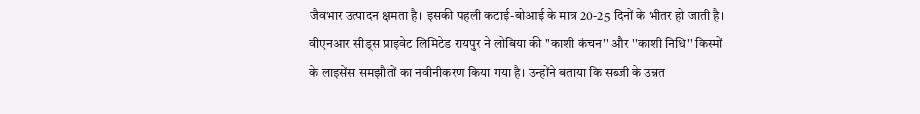जैवभार उत्पादन क्षमता है। इसकी पहली कटाई-बोआई के मात्र 20-25 दिनों के भीतर हो जाती है। वीएनआर सीड्स प्राइवेट लिमिटेड रायपुर ने लोबिया की ''काशी कंचन'' और ''काशी निधि'' किस्मों के लाइसेंस समझौतों का नवीनीकरण किया गया है। उन्होंने बताया कि सब्जी के उन्नत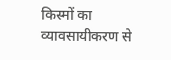किस्मों का व्यावसायीकरण से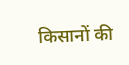किसानों की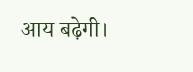आय बढ़ेगी।